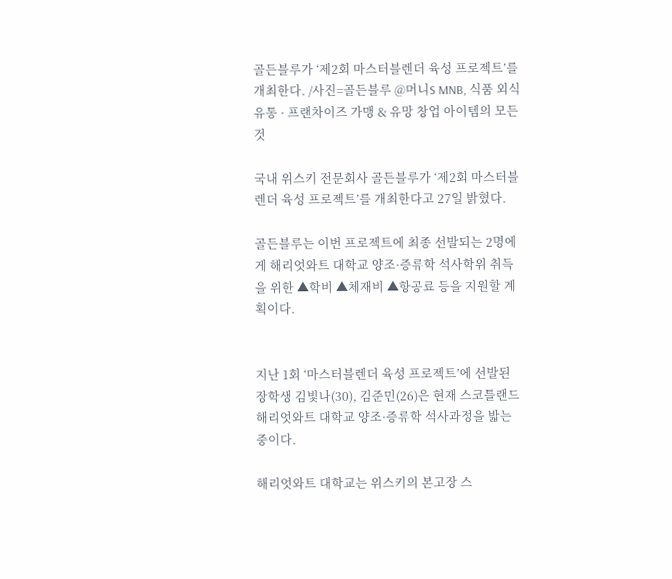골든블루가 ‘제2회 마스터블렌더 육성 프로젝트’를 개최한다. /사진=골든블루 @머니S MNB, 식품 외식 유통 · 프랜차이즈 가맹 & 유망 창업 아이템의 모든 것

국내 위스키 전문회사 골든블루가 ‘제2회 마스터블렌더 육성 프로젝트’를 개최한다고 27일 밝혔다.

골든블루는 이번 프로젝트에 최종 선발되는 2명에게 해리엇와트 대학교 양조·증류학 석사학위 취득을 위한 ▲학비 ▲체재비 ▲항공료 등을 지원할 계획이다.


지난 1회 ‘마스터블렌더 육성 프로젝트’에 선발된 장학생 김빛나(30), 김준민(26)은 현재 스코틀랜드 해리엇와트 대학교 양조·증류학 석사과정을 밟는 중이다.

해리엇와트 대학교는 위스키의 본고장 스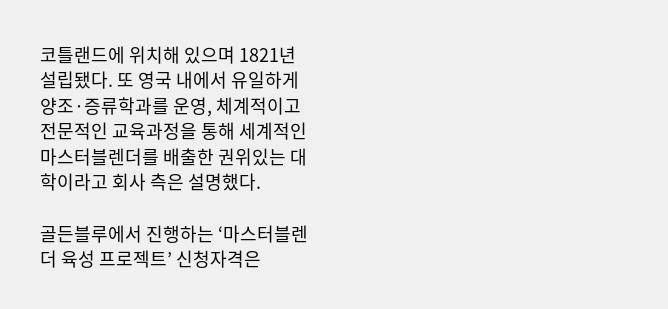코틀랜드에 위치해 있으며 1821년 설립됐다. 또 영국 내에서 유일하게 양조·증류학과를 운영, 체계적이고 전문적인 교육과정을 통해 세계적인 마스터블렌더를 배출한 권위있는 대학이라고 회사 측은 설명했다.

골든블루에서 진행하는 ‘마스터블렌더 육성 프로젝트’ 신청자격은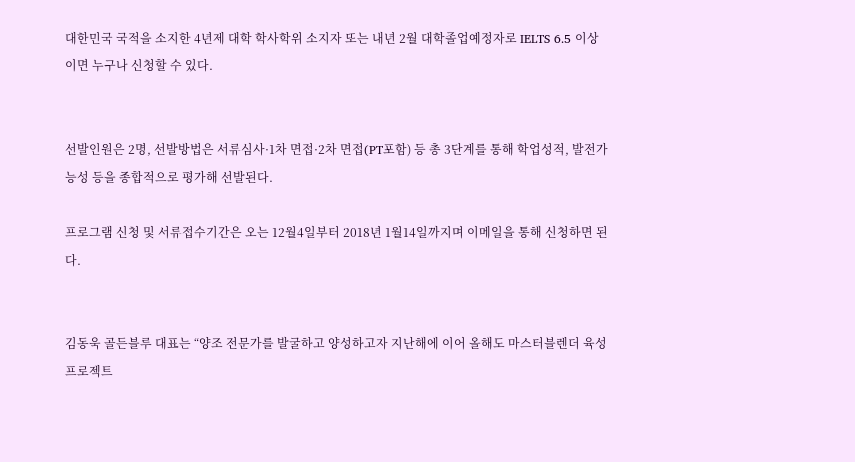대한민국 국적을 소지한 4년제 대학 학사학위 소지자 또는 내년 2월 대학졸업예정자로 IELTS 6.5 이상이면 누구나 신청할 수 있다.


선발인원은 2명, 선발방법은 서류심사·1차 면접·2차 면접(PT포함) 등 총 3단계를 통해 학업성적, 발전가능성 등을 종합적으로 평가해 선발된다.

프로그램 신청 및 서류접수기간은 오는 12월4일부터 2018년 1월14일까지며 이메일을 통해 신청하면 된다.


김동욱 골든블루 대표는 “양조 전문가를 발굴하고 양성하고자 지난해에 이어 올해도 마스터블렌더 육성프로젝트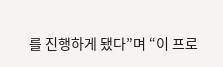를 진행하게 됐다”며 “이 프로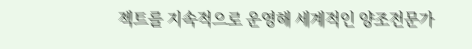젝트를 지속적으로 운영해 세계적인 양조전문가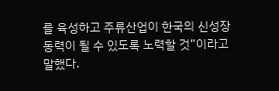를 육성하고 주류산업이 한국의 신성장 동력이 될 수 있도록 노력할 것”이라고 말했다.